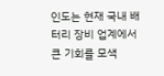인도는 현재 국내 배터리 장비 업계에서 큰 기회를 모색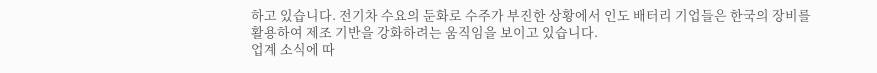하고 있습니다. 전기차 수요의 둔화로 수주가 부진한 상황에서 인도 배터리 기업들은 한국의 장비를 활용하여 제조 기반을 강화하려는 움직임을 보이고 있습니다.
업계 소식에 따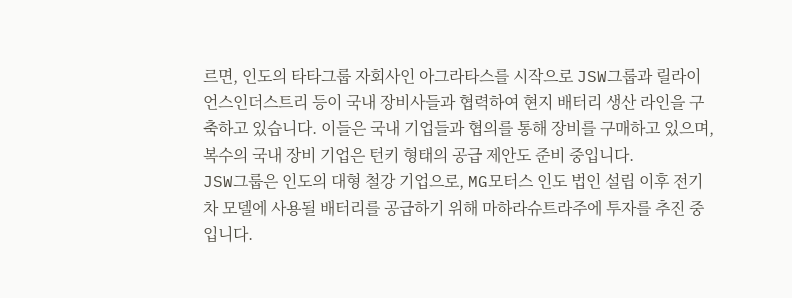르면, 인도의 타타그룹 자회사인 아그라타스를 시작으로 JSW그룹과 릴라이언스인더스트리 등이 국내 장비사들과 협력하여 현지 배터리 생산 라인을 구축하고 있습니다. 이들은 국내 기업들과 협의를 통해 장비를 구매하고 있으며, 복수의 국내 장비 기업은 턴키 형태의 공급 제안도 준비 중입니다.
JSW그룹은 인도의 대형 철강 기업으로, MG모터스 인도 법인 설립 이후 전기차 모델에 사용될 배터리를 공급하기 위해 마하라슈트라주에 투자를 추진 중입니다.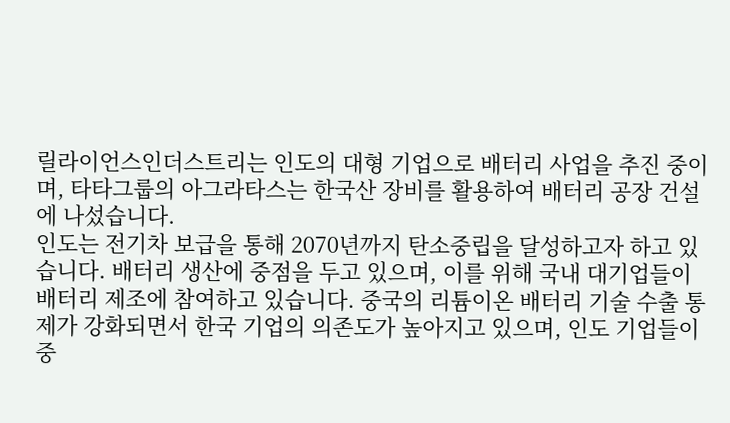릴라이언스인더스트리는 인도의 대형 기업으로 배터리 사업을 추진 중이며, 타타그룹의 아그라타스는 한국산 장비를 활용하여 배터리 공장 건설에 나섰습니다.
인도는 전기차 보급을 통해 2070년까지 탄소중립을 달성하고자 하고 있습니다. 배터리 생산에 중점을 두고 있으며, 이를 위해 국내 대기업들이 배터리 제조에 참여하고 있습니다. 중국의 리튬이온 배터리 기술 수출 통제가 강화되면서 한국 기업의 의존도가 높아지고 있으며, 인도 기업들이 중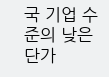국 기업 수준의 낮은 단가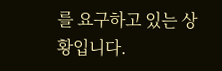를 요구하고 있는 상황입니다.